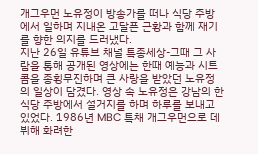개그우먼 노유정이 방송가를 떠나 식당 주방에서 일하며 지내온 고달픈 근황과 함께 재기를 향한 의지를 드러냈다.
지난 26일 유튜브 채널 특종세상-그때 그 사람을 통해 공개된 영상에는 한때 예능과 시트콤을 종횡무진하며 큰 사랑을 받았던 노유정의 일상이 담겼다. 영상 속 노유정은 강남의 한 식당 주방에서 설거지를 하며 하루를 보내고 있었다. 1986년 MBC 특채 개그우먼으로 데뷔해 화려한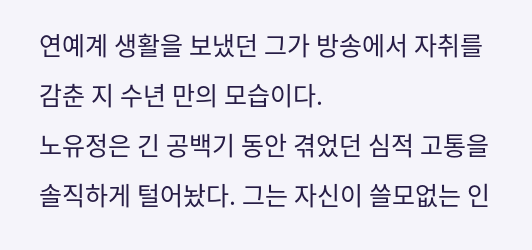연예계 생활을 보냈던 그가 방송에서 자취를 감춘 지 수년 만의 모습이다.
노유정은 긴 공백기 동안 겪었던 심적 고통을 솔직하게 털어놨다. 그는 자신이 쓸모없는 인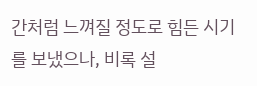간처럼 느껴질 정도로 힘든 시기를 보냈으나, 비록 설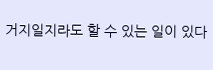거지일지라도 할 수 있는 일이 있다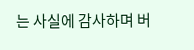는 사실에 감사하며 버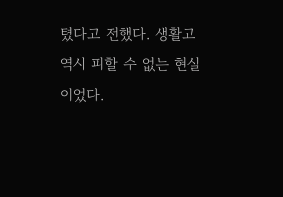텼다고 전했다. 생활고 역시 피할 수 없는 현실이었다.